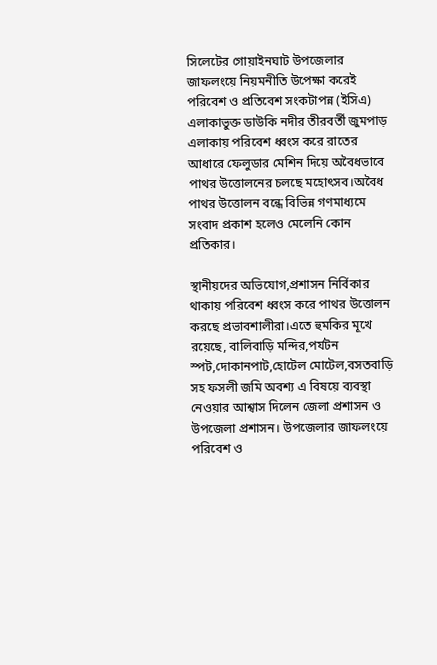সিলেটের গোয়াইনঘাট উপজেলার জাফলংয়ে নিয়মনীতি উপেক্ষা করেই পরিবেশ ও প্রতিবেশ সংকটাপন্ন (ইসিএ) এলাকাভুক্ত ডাউকি নদীর তীরবর্তী জুমপাড় এলাকায় পরিবেশ ধ্বংস করে রাতের আধারে ফেলুডার মেশিন দিয়ে অবৈধভাবে পাথর উত্তোলনের চলছে মহোৎসব।অবৈধ পাথর উত্তোলন বন্ধে বিভিন্ন গণমাধ্যমে সংবাদ প্রকাশ হলেও মেলেনি কোন প্রতিকার।

স্থানীয়দের অভিযোগ,প্রশাসন নির্বিকার থাকায় পরিবেশ ধ্বংস করে পাথর উত্তোলন করছে প্রভাবশালীরা।এতে হুমকির মূখে রয়েছে, বালিবাড়ি মন্দির,পর্যটন স্পট,দোকানপাট,হোটেল মোটেল,বসতবাড়ি সহ ফসলী জমি অবশ্য এ বিষয়ে ব্যবস্থা নেওয়ার আশ্বাস দিলেন জেলা প্রশাসন ও উপজেলা প্রশাসন। উপজেলার জাফলংয়ে পরিবেশ ও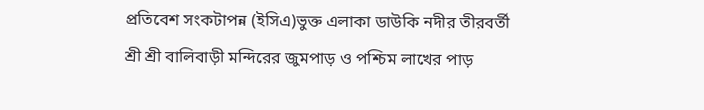প্রতিবেশ সংকটাপন্ন (ইসিএ)ভুক্ত এলাকা ডাউকি নদীর তীরবর্তী শ্রী শ্রী বালিবাড়ী মন্দিরের জুমপাড় ও পশ্চিম লাখের পাড়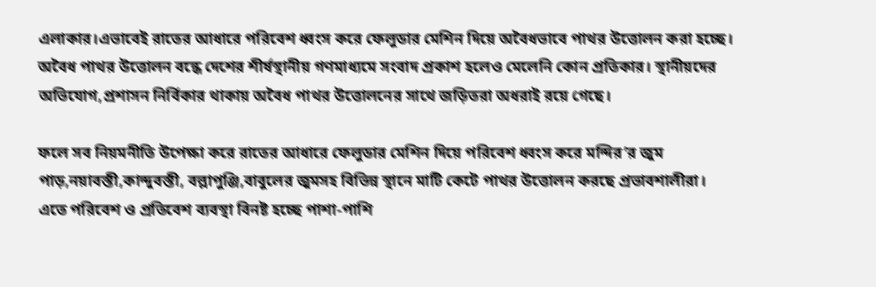এলাকার।এভাবেই রাতের আধারে পরিবেশ ধ্বংস করে ফেলুডার মেশিন দিয়ে অবৈধভাবে পাথর উত্তোলন করা হচ্ছে। অবৈধ পাথর উত্তোলন বন্ধে দেশের শীর্ষস্থানীয় গণমাধ্যমে সংবাদ প্রকাশ হলেও মেলেনি কোন প্রতিকার। স্থানীয়দের অভিযোগ,প্রশাসন নির্বিকার থাকায় অবৈধ পাথর উত্তোলনের সাথে জড়িতরা অধরাই রয়ে গেছে।

ফলে সব নিয়মনীতি উপেক্ষা করে রাতের আধারে ফেলুডার মেশিন দিয়ে পরিবেশ ধ্বংস করে মন্দির’র জুম পাড়,নয়াবস্তী,কান্দুবস্তী, বল্লাপুঞ্জি,বাবুলের জুমসহ বিভিন্ন স্থানে মাটি কেটে পাথর উত্তোলন করছে প্রভাবশালীরা। এতে পরিবেশ ও প্রতিবেশ ব্যবস্থা বিনষ্ট হচ্ছে পাশা-পাশি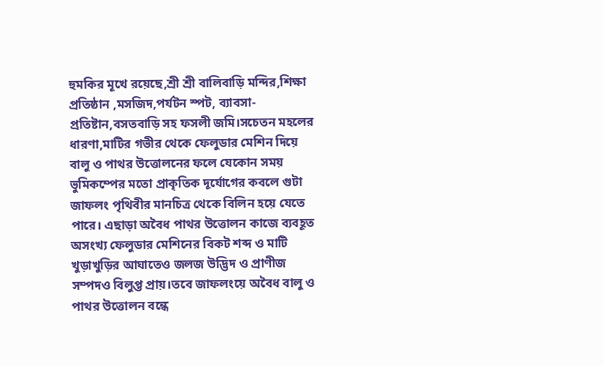হুমকির মূখে রয়েছে,শ্রী শ্রী বালিবাড়ি মন্দির,শিক্ষা প্রতিষ্ঠান ,মসজিদ,পর্যটন স্পট, ব্যাবসা-প্রতিষ্টান,বসতবাড়ি সহ ফসলী জমি।সচেতন মহলের ধারণা,মাটির গভীর থেকে ফেলুডার মেশিন দিয়ে বালু ও পাথর উত্তোলনের ফলে যেকোন সময় ভুমিকম্পের মতো প্রাকৃতিক দূর্যোগের কবলে গুটা জাফলং পৃথিবীর মানচিত্র থেকে বিলিন হয়ে যেতে পারে। এছাড়া অবৈধ পাথর উত্তোলন কাজে ব্যবহূত অসংখ্য ফেলুডার মেশিনের বিকট শব্দ ও মাটি খুড়াখুড়ির আঘাতেও জলজ উদ্ভিদ ও প্রাণীজ সম্পদও বিলুপ্ত প্রায়।তবে জাফলংয়ে অবৈধ বালু ও পাথর উত্তোলন বন্ধে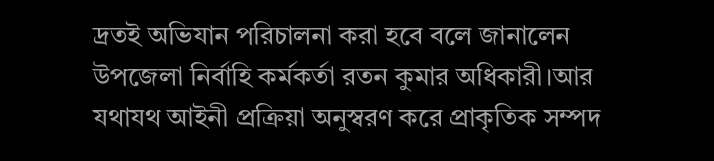দ্রতই অভিযান পরিচালনা করা হবে বলে জানালেন উপজেলা নির্বাহি কর্মকর্তা রতন কুমার অধিকারী।আর যথাযথ আইনী প্রক্রিয়া অনুস্বরণ করে প্রাকৃতিক সম্পদ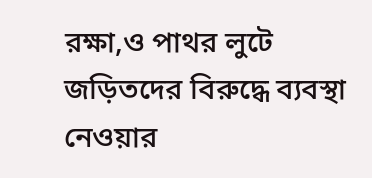রক্ষা,ও পাথর লুটে জড়িতদের বিরুদ্ধে ব্যবস্থা নেওয়ার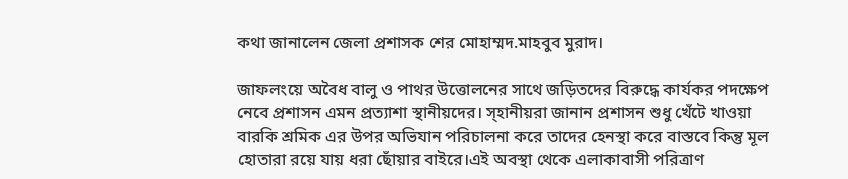কথা জানালেন জেলা প্রশাসক শের মোহাম্মদ.মাহবুব মুরাদ।

জাফলংয়ে অবৈধ বালু ও পাথর উত্তোলনের সাথে জড়িতদের বিরুদ্ধে কার্যকর পদক্ষেপ নেবে প্রশাসন এমন প্রত্যাশা স্থানীয়দের। স্হানীয়রা জানান প্রশাসন শুধু খেঁটে খাওয়া বারকি শ্রমিক এর উপর অভিযান পরিচালনা করে তাদের হেনস্থা করে বাস্তবে কিন্তু মূল হোতারা রয়ে যায় ধরা ছোঁয়ার বাইরে।এই অবস্থা থেকে এলাকাবাসী পরিত্রাণ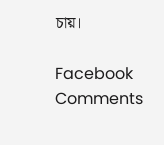চায়।

Facebook Comments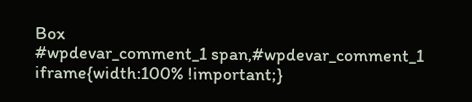Box
#wpdevar_comment_1 span,#wpdevar_comment_1 iframe{width:100% !important;}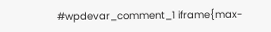#wpdevar_comment_1 iframe{max-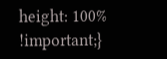height: 100% !important;}